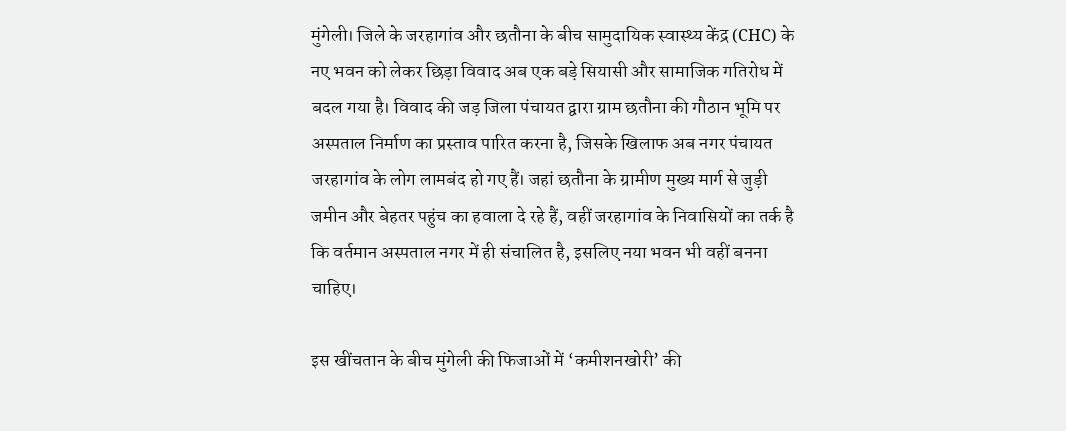मुंगेली। जिले के जरहागांव और छतौना के बीच सामुदायिक स्वास्थ्य केंद्र (CHC) के नए भवन को लेकर छिड़ा विवाद अब एक बड़े सियासी और सामाजिक गतिरोध में बदल गया है। विवाद की जड़ जिला पंचायत द्वारा ग्राम छतौना की गौठान भूमि पर अस्पताल निर्माण का प्रस्ताव पारित करना है, जिसके खिलाफ अब नगर पंचायत जरहागांव के लोग लामबंद हो गए हैं। जहां छतौना के ग्रामीण मुख्य मार्ग से जुड़ी जमीन और बेहतर पहुंच का हवाला दे रहे हैं, वहीं जरहागांव के निवासियों का तर्क है कि वर्तमान अस्पताल नगर में ही संचालित है, इसलिए नया भवन भी वहीं बनना चाहिए।

इस खींचतान के बीच मुंगेली की फिजाओं में ‘कमीशनखोरी’ की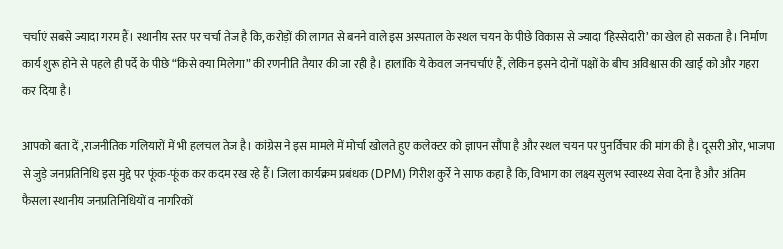चर्चाएं सबसे ज्यादा गरम हैं। स्थानीय स्तर पर चर्चा तेज है कि, करोड़ों की लागत से बनने वाले इस अस्पताल के स्थल चयन के पीछे विकास से ज्यादा ‘हिस्सेदारी’ का खेल हो सकता है। निर्माण कार्य शुरू होने से पहले ही पर्दे के पीछे “किसे क्या मिलेगा” की रणनीति तैयार की जा रही है। हालांकि ये केवल जनचर्चाएं हैं, लेकिन इसने दोनों पक्षों के बीच अविश्वास की खाई को और गहरा कर दिया है।

आपको बता दें ,राजनीतिक गलियारों में भी हलचल तेज है। कांग्रेस ने इस मामले में मोर्चा खोलते हुए कलेक्टर को ज्ञापन सौंपा है और स्थल चयन पर पुनर्विचार की मांग की है। दूसरी ओर, भाजपा से जुड़े जनप्रतिनिधि इस मुद्दे पर फूंक-फूंक कर कदम रख रहे हैं। जिला कार्यक्रम प्रबंधक (DPM) गिरीश कुर्रे ने साफ कहा है कि, विभाग का लक्ष्य सुलभ स्वास्थ्य सेवा देना है और अंतिम फैसला स्थानीय जनप्रतिनिधियों व नागरिकों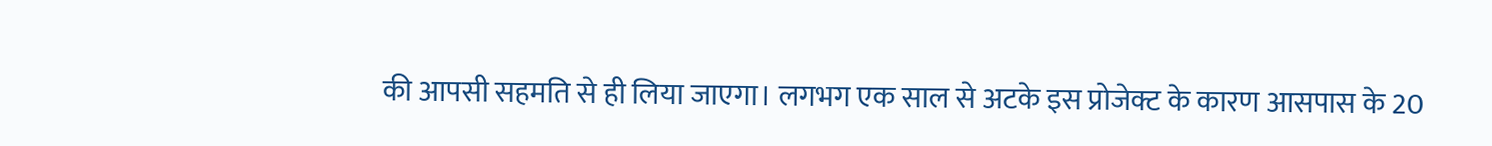की आपसी सहमति से ही लिया जाएगा। लगभग एक साल से अटके इस प्रोजेक्ट के कारण आसपास के 20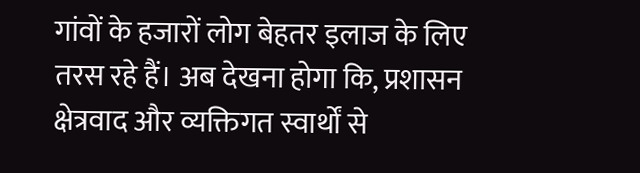गांवों के हजारों लोग बेहतर इलाज के लिए तरस रहे हैं। अब देखना होगा कि, प्रशासन क्षेत्रवाद और व्यक्तिगत स्वार्थों से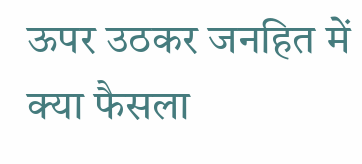ऊपर उठकर जनहित में क्या फैसला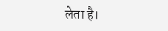लेता है।